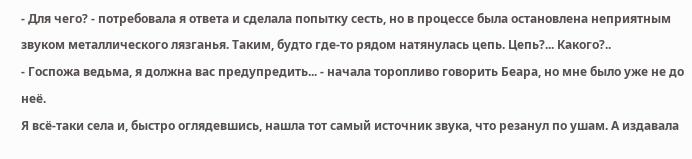- Для чего? - потребовала я ответа и сделала попытку сесть, но в процессе была остановлена неприятным звуком металлического лязганья. Таким, будто где-то рядом натянулась цепь. Цепь?... Какого?..
- Госпожа ведьма, я должна вас предупредить... - начала торопливо говорить Беара, но мне было уже не до неё.
Я всё-таки села и, быстро оглядевшись, нашла тот самый источник звука, что резанул по ушам. А издавала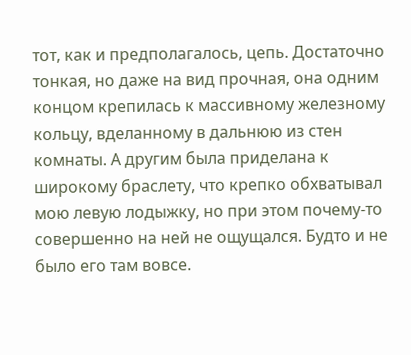тот, как и предполагалось, цепь. Достаточно тонкая, но даже на вид прочная, она одним концом крепилась к массивному железному кольцу, вделанному в дальнюю из стен комнаты. А другим была приделана к широкому браслету, что крепко обхватывал мою левую лодыжку, но при этом почему-то совершенно на ней не ощущался. Будто и не было его там вовсе.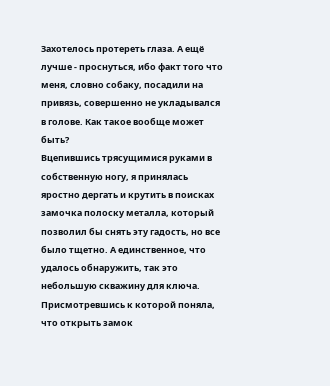Захотелось протереть глаза. А ещё лучше - проснуться, ибо факт того что меня, словно собаку, посадили на привязь, совершенно не укладывался в голове. Как такое вообще может быть?
Вцепившись трясущимися руками в собственную ногу, я принялась яростно дергать и крутить в поисках замочка полоску металла, который позволил бы снять эту гадость, но все было тщетно. А единственное, что удалось обнаружить, так это небольшую скважину для ключа. Присмотревшись к которой поняла, что открыть замок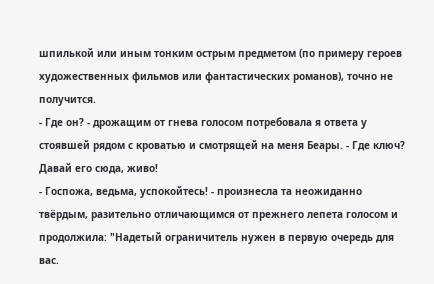шпилькой или иным тонким острым предметом (по примеру героев художественных фильмов или фантастических романов), точно не получится.
- Где он? - дрожащим от гнева голосом потребовала я ответа у стоявшей рядом с кроватью и смотрящей на меня Беары. - Где ключ? Давай его сюда, живо!
- Госпожа, ведьма, успокойтесь! - произнесла та неожиданно твёрдым, разительно отличающимся от прежнего лепета голосом и продолжила: "Надетый ограничитель нужен в первую очередь для вас.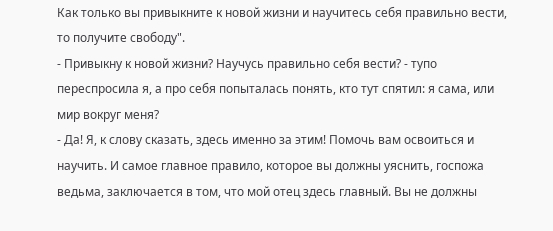Как только вы привыкните к новой жизни и научитесь себя правильно вести, то получите свободу".
- Привыкну к новой жизни? Научусь правильно себя вести? - тупо переспросила я, а про себя попыталась понять, кто тут спятил: я сама, или мир вокруг меня?
- Да! Я, к слову сказать, здесь именно за этим! Помочь вам освоиться и научить. И самое главное правило, которое вы должны уяснить, госпожа ведьма, заключается в том, что мой отец здесь главный. Вы не должны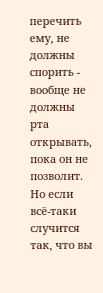перечить ему, не должны спорить - вообще не должны рта открывать, пока он не позволит. Но если всё-таки случится так, что вы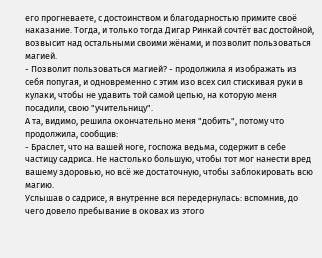его прогневаете, с достоинством и благодарностью примите своё наказание. Тогда, и только тогда Дигар Ринкай сочтёт вас достойной, возвысит над остальными своими жёнами, и позволит пользоваться магией.
- Позволит пользоваться магией? - продолжила я изображать из себя попугая, и одновременно с этим изо всех сил стискивая руки в кулаки, чтобы не удавить той самой цепью, на которую меня посадили, свою "учительницу".
А та, видимо, решила окончательно меня "добить", потому что продолжила, сообщив:
- Браслет, что на вашей ноге, госпожа ведьма, содержит в себе частицу садриса. Не настолько большую, чтобы тот мог нанести вред вашему здоровью, но всё же достаточную, чтобы заблокировать всю магию.
Услышав о садрисе, я внутренне вся передернулась: вспомнив, до чего довело пребывание в оковах из этого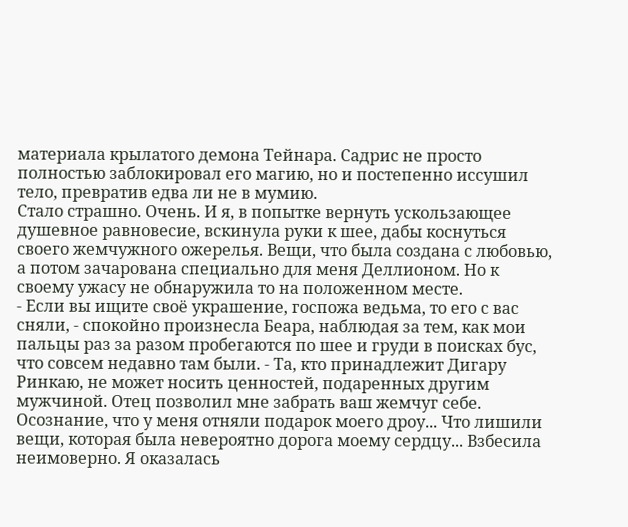материала крылатого демона Тейнара. Садрис не просто полностью заблокировал его магию, но и постепенно иссушил тело, превратив едва ли не в мумию.
Стало страшно. Очень. И я, в попытке вернуть ускользающее душевное равновесие, вскинула руки к шее, дабы коснуться своего жемчужного ожерелья. Вещи, что была создана с любовью, а потом зачарована специально для меня Деллионом. Но к своему ужасу не обнаружила то на положенном месте.
- Если вы ищите своё украшение, госпожа ведьма, то его с вас сняли, - спокойно произнесла Беара, наблюдая за тем, как мои пальцы раз за разом пробегаются по шее и груди в поисках бус, что совсем недавно там были. - Та, кто принадлежит Дигару Ринкаю, не может носить ценностей, подаренных другим мужчиной. Отец позволил мне забрать ваш жемчуг себе.
Осознание, что у меня отняли подарок моего дроу... Что лишили вещи, которая была невероятно дорога моему сердцу... Взбесила неимоверно. Я оказалась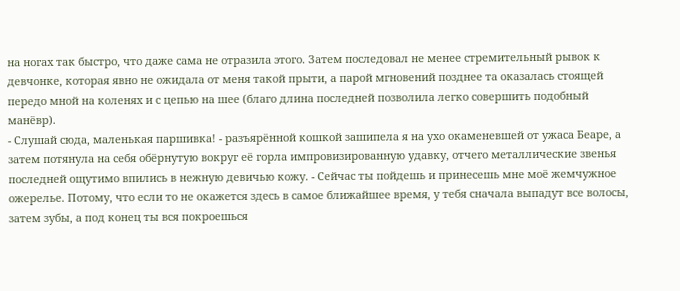на ногах так быстро, что даже сама не отразила этого. Затем последовал не менее стремительный рывок к девчонке, которая явно не ожидала от меня такой прыти, а парой мгновений позднее та оказалась стоящей передо мной на коленях и с цепью на шее (благо длина последней позволила легко совершить подобный манёвр).
- Слушай сюда, маленькая паршивка! - разъярённой кошкой зашипела я на ухо окаменевшей от ужаса Беаре, а затем потянула на себя обёрнутую вокруг её горла импровизированную удавку, отчего металлические звенья последней ощутимо впились в нежную девичью кожу. - Сейчас ты пойдешь и принесешь мне моё жемчужное ожерелье. Потому, что если то не окажется здесь в самое ближайшее время, у тебя сначала выпадут все волосы, затем зубы, а под конец ты вся покроешься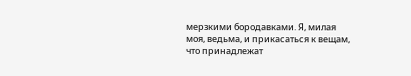мерзкими бородавками. Я, милая моя, ведьма, и прикасаться к вещам, что принадлежат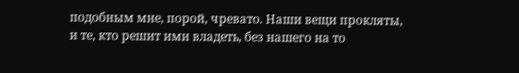подобным мне, порой, чревато. Наши вещи прокляты, и те, кто решит ими владеть, без нашего на то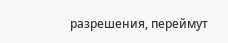разрешения, переймут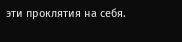эти проклятия на себя.